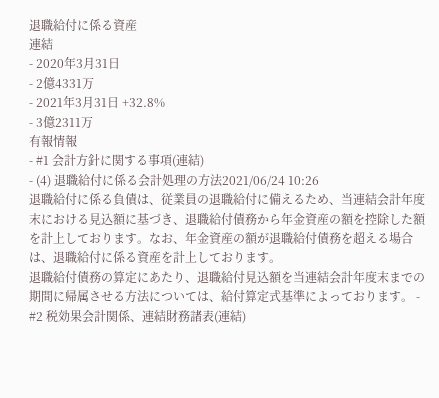退職給付に係る資産
連結
- 2020年3月31日
- 2億4331万
- 2021年3月31日 +32.8%
- 3億2311万
有報情報
- #1 会計方針に関する事項(連結)
- (4) 退職給付に係る会計処理の方法2021/06/24 10:26
退職給付に係る負債は、従業員の退職給付に備えるため、当連結会計年度末における見込額に基づき、退職給付債務から年金資産の額を控除した額を計上しております。なお、年金資産の額が退職給付債務を超える場合は、退職給付に係る資産を計上しております。
退職給付債務の算定にあたり、退職給付見込額を当連結会計年度末までの期間に帰属させる方法については、給付算定式基準によっております。 - #2 税効果会計関係、連結財務諸表(連結)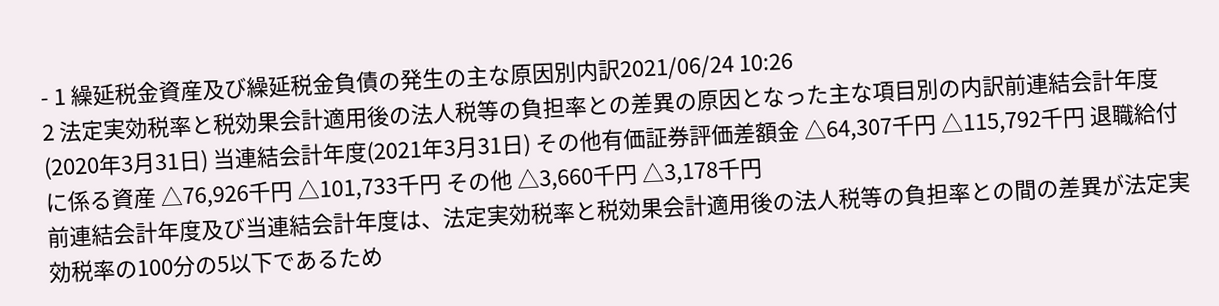- 1 繰延税金資産及び繰延税金負債の発生の主な原因別内訳2021/06/24 10:26
2 法定実効税率と税効果会計適用後の法人税等の負担率との差異の原因となった主な項目別の内訳前連結会計年度(2020年3月31日) 当連結会計年度(2021年3月31日) その他有価証券評価差額金 △64,307千円 △115,792千円 退職給付に係る資産 △76,926千円 △101,733千円 その他 △3,660千円 △3,178千円
前連結会計年度及び当連結会計年度は、法定実効税率と税効果会計適用後の法人税等の負担率との間の差異が法定実効税率の100分の5以下であるため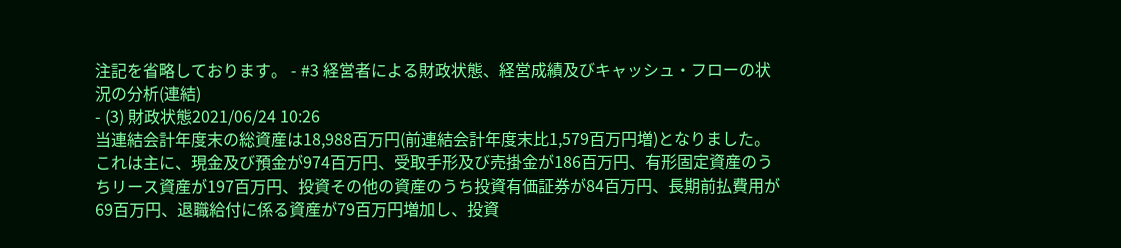注記を省略しております。 - #3 経営者による財政状態、経営成績及びキャッシュ・フローの状況の分析(連結)
- (3) 財政状態2021/06/24 10:26
当連結会計年度末の総資産は18,988百万円(前連結会計年度末比1,579百万円増)となりました。これは主に、現金及び預金が974百万円、受取手形及び売掛金が186百万円、有形固定資産のうちリース資産が197百万円、投資その他の資産のうち投資有価証券が84百万円、長期前払費用が69百万円、退職給付に係る資産が79百万円増加し、投資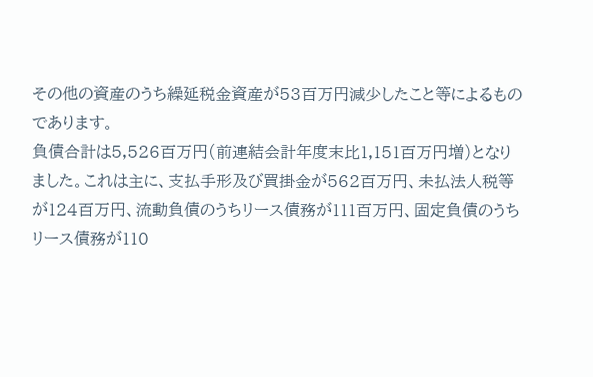その他の資産のうち繰延税金資産が53百万円減少したこと等によるものであります。
負債合計は5,526百万円(前連結会計年度末比1,151百万円増)となりました。これは主に、支払手形及び買掛金が562百万円、未払法人税等が124百万円、流動負債のうちリース債務が111百万円、固定負債のうちリース債務が110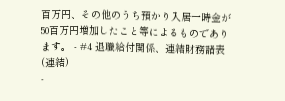百万円、その他のうち預かり入居一時金が50百万円増加したこと等によるものであります。 - #4 退職給付関係、連結財務諸表(連結)
-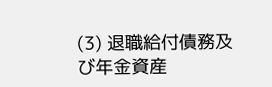(3) 退職給付債務及び年金資産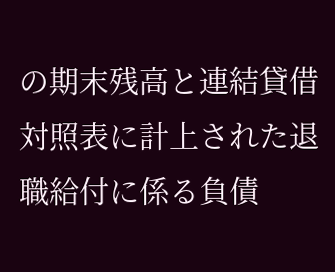の期末残高と連結貸借対照表に計上された退職給付に係る負債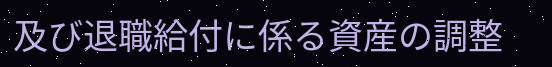及び退職給付に係る資産の調整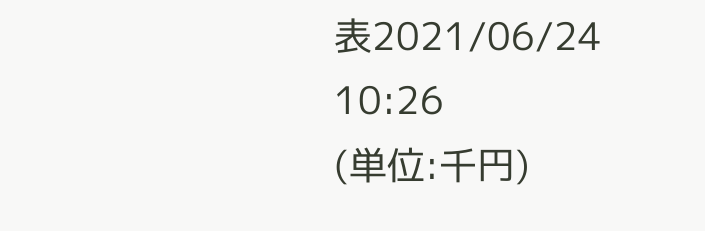表2021/06/24 10:26
(単位:千円)